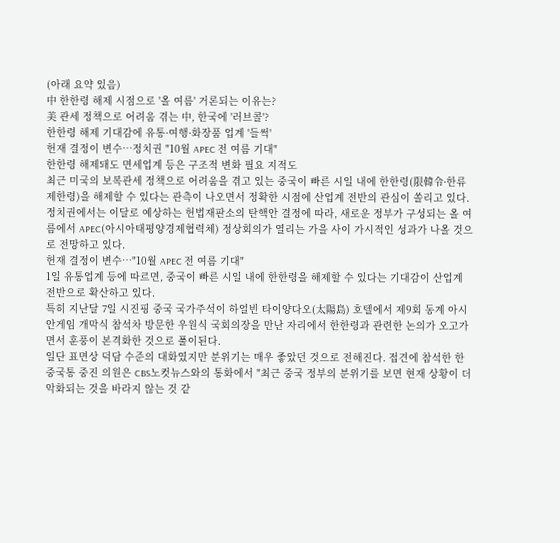(아래 요약 있음)
中 한한령 해제 시점으로 '올 여름' 거론되는 이유는?
美 관세 정책으로 어려움 겪는 中, 한국에 '러브콜'?
한한령 해제 기대감에 유통·여행·화장품 업계 '들썩'
헌재 결정이 변수…정치권 "10월 APEC 전 여름 기대"
한한령 해제돼도 면세업계 등은 구조적 변화 필요 지적도
최근 미국의 보복관세 정책으로 어려움을 겪고 있는 중국이 빠른 시일 내에 한한령(限韓令·한류 제한령)을 해제할 수 있다는 관측이 나오면서 정확한 시점에 산업계 전반의 관심이 쏠리고 있다.
정치권에서는 이달로 예상하는 헌법재판소의 탄핵안 결정에 따라, 새로운 정부가 구성되는 올 여름에서 APEC(아시아태평양경제협력체) 정상회의가 열리는 가을 사이 가시적인 성과가 나올 것으로 전망하고 있다.
헌재 결정이 변수…"10월 APEC 전 여름 기대"
1일 유통업계 등에 따르면, 중국이 빠른 시일 내에 한한령을 해제할 수 있다는 기대감이 산업계 전반으로 확산하고 있다.
특히 지난달 7일 시진핑 중국 국가주석이 하얼빈 타이양다오(太陽島) 호텔에서 제9회 동계 아시안게임 개막식 참석차 방문한 우원식 국회의장을 만난 자리에서 한한령과 관련한 논의가 오고가면서 훈풍이 본격화한 것으로 풀이된다.
일단 표면상 덕담 수준의 대화였지만 분위기는 매우 좋았던 것으로 전해진다. 접견에 참석한 한 중국통 중진 의원은 CBS노컷뉴스와의 통화에서 "최근 중국 정부의 분위기를 보면 현재 상황이 더 악화되는 것을 바라지 않는 것 같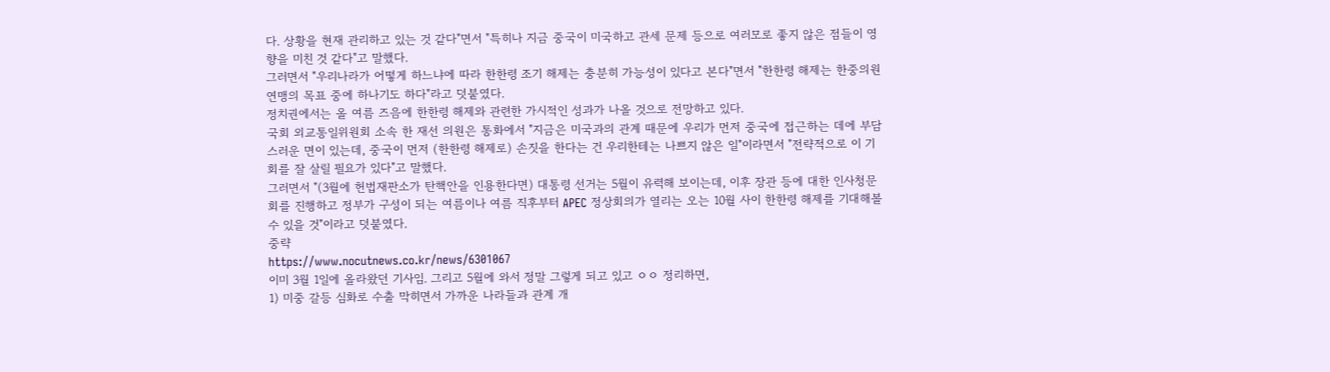다. 상황을 현재 관리하고 있는 것 같다"면서 "특히나 지금 중국이 미국하고 관세 문제 등으로 여러모로 좋지 않은 점들이 영향을 미친 것 같다"고 말했다.
그러면서 "우리나라가 어떻게 하느냐에 따라 한한령 조기 해제는 충분히 가능성이 있다고 본다"면서 "한한령 해제는 한중의원연맹의 목표 중에 하나기도 하다"라고 덧붙였다.
정치권에서는 올 여름 즈음에 한한령 해제와 관련한 가시적인 성과가 나올 것으로 전망하고 있다.
국회 외교통일위원회 소속 한 재선 의원은 통화에서 "지금은 미국과의 관계 때문에 우리가 먼저 중국에 접근하는 데에 부담스러운 면이 있는데, 중국이 먼저 (한한령 해제로) 손짓을 한다는 건 우리한테는 나쁘지 않은 일"이라면서 "전략적으로 이 기회를 잘 살릴 필요가 있다"고 말했다.
그러면서 "(3월에 헌법재판소가 탄핵안을 인용한다면) 대통령 선거는 5월이 유력해 보이는데, 이후 장관 등에 대한 인사청문회를 진행하고 정부가 구성이 되는 여름이나 여름 직후부터 APEC 정상회의가 열리는 오는 10월 사이 한한령 해제를 기대해볼 수 있을 것"이라고 덧붙였다.
중략
https://www.nocutnews.co.kr/news/6301067
이미 3월 1일에 올라왔던 기사임. 그리고 5월에 와서 정말 그렇게 되고 있고 ㅇㅇ 정리하면,
1) 미중 갈등 심화로 수출 막히면서 가까운 나라들과 관계 개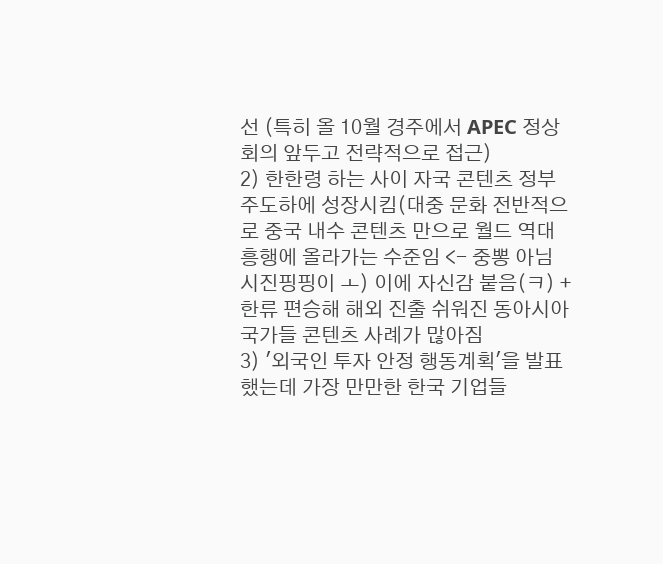선 (특히 올 10월 경주에서 APEC 정상회의 앞두고 전략적으로 접근)
2) 한한령 하는 사이 자국 콘텐츠 정부 주도하에 성장시킴(대중 문화 전반적으로 중국 내수 콘텐츠 만으로 월드 역대 흥행에 올라가는 수준임 <- 중뽕 아님 시진핑핑이 ㅗ) 이에 자신감 붙음(ㅋ) + 한류 편승해 해외 진출 쉬워진 동아시아 국가들 콘텐츠 사례가 많아짐
3) '외국인 투자 안정 행동계획'을 발표했는데 가장 만만한 한국 기업들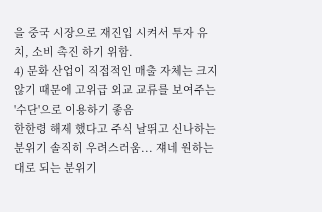을 중국 시장으로 재진입 시켜서 투자 유치, 소비 촉진 하기 위함.
4) 문화 산업이 직접적인 매출 자체는 크지 않기 때문에 고위급 외교 교류를 보여주는 '수단'으로 이용하기 좋음
한한령 해제 했다고 주식 날뛰고 신나하는 분위기 솔직히 우려스러움... 쟤네 원하는 대로 되는 분위기